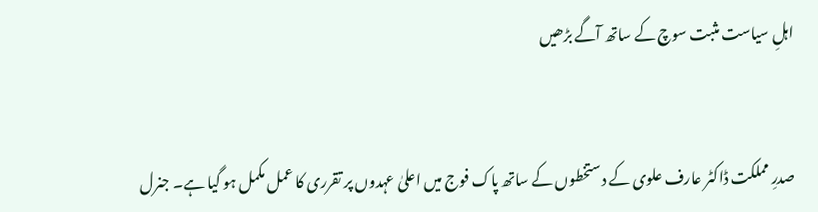اہلِ سیاست مثبت سوچ کے ساتھ آگے بڑھیں


صدرِ مملکت ڈاکٹر عارف علوی کے دستخطوں کے ساتھ پاک فوج میں اعلیٰ عہدوں پر تقرری کا عمل مکمل ہو گیا ہے۔ جنرل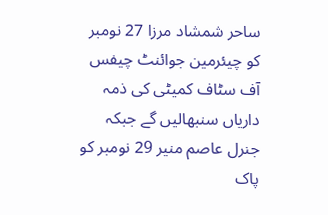ساحر شمشاد مرزا 27 نومبر کو چیئرمین جوائنٹ چیفس آف سٹاف کمیٹی کی ذمہ داریاں سنبھالیں گے جبکہ جنرل عاصم منیر 29 نومبر کو پاک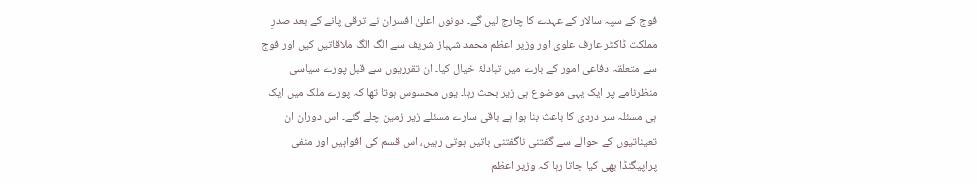فوج کے سپہ سالار کے عہدے کا چارج لیں گے۔ دونوں اعلیٰ افسران نے ترقی پانے کے بعد صدرِ مملکت ڈاکٹر عارف علوی اور وزیر اعظم محمد شہباز شریف سے الگ الگ ملاقاتیں کیں اور فوج سے متعلقہ دفاعی امور کے بارے میں تبادلۂ خیال کیا۔ ان تقرریوں سے قبل پورے سیاسی منظرنامے پر ایک یہی موضوع ہی زیر بحث رہا۔ یوں محسوس ہوتا تھا کہ پورے ملک میں ایک ہی مسئلہ سر دردی کا باعث بنا ہوا ہے باقی سارے مسئلے زیر زمین چلے گئے۔ اس دوران ان تعیناتیوں کے حوالے سے گفتنی ناگفتنی باتیں ہوتی رہیں، اس قسم کی افواہیں اور منفی پراپیگنڈا بھی کیا جاتا رہا کہ وزیر اعظم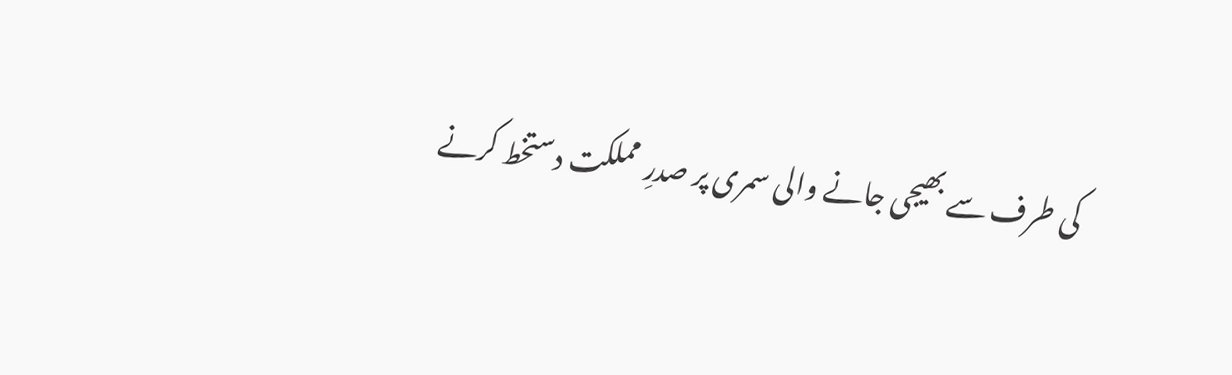کی طرف سے بھیجی جانے والی سمری پر صدرِ مملکت دستخط کرنے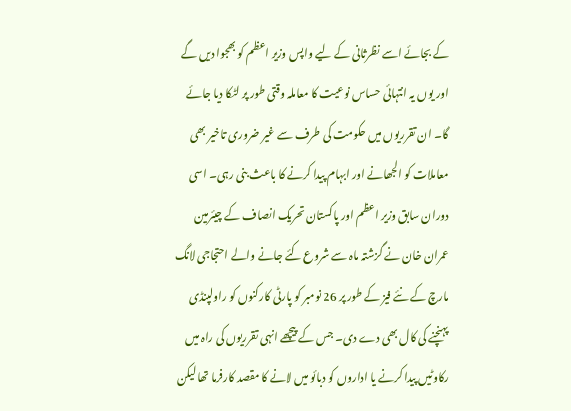کے بجائے اسے نظرثانی کے لیے واپس وزیر اعظم کو بھجوا دیں گے اور یوں یہ انتہائی حساس نوعیت کا معاملہ وقتی طور پر لٹکا دیا جائے گا۔ ان تقرریوں میں حکومت کی طرف سے غیر ضروری تاخیر بھی معاملات کو الجھانے اور ابہام پیدا کرنے کا باعث بنی رہی۔ اسی دوران سابق وزیر اعظم اور پاکستان تحریک انصاف کے چیئرمین عمران خان نے گزشتہ ماہ سے شروع کئے جانے والے احتجاجی لانگ مارچ کے نئے فیز کے طور پر 26 نومبر کو پارٹی کارکنوں کو راولپنڈی پہنچنے کی کال بھی دے دی۔ جس کے پیچھے انہی تقرریوں کی راہ میں رکاوٹیں پیدا کرنے یا اداروں کو دبائو میں لانے کا مقصد کارفرما تھا لیکن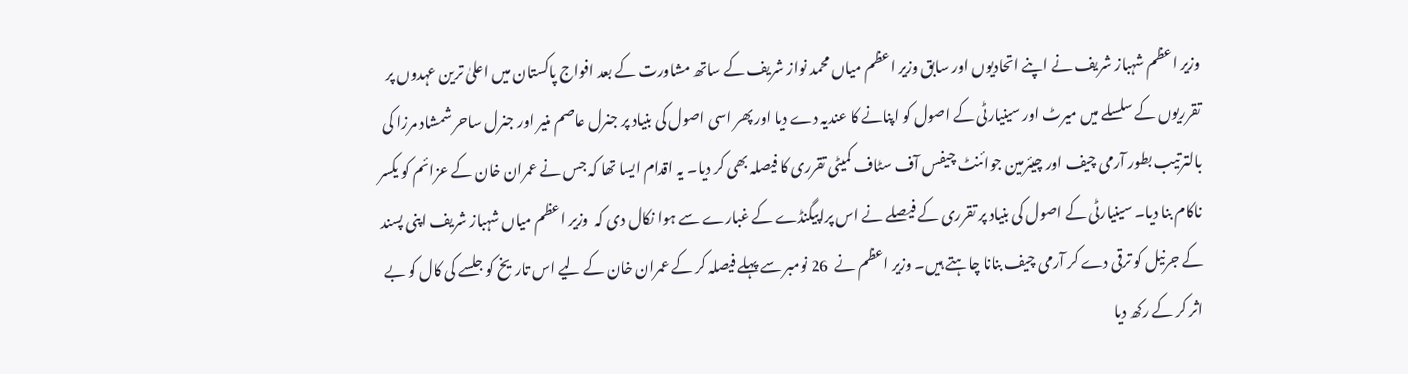وزیر اعظم شہباز شریف نے اپنے اتحادیوں اور سابق وزیر اعظم میاں محمد نواز شریف کے ساتھ مشاورت کے بعد افواج پاکستان میں اعلیٰ ترین عہدوں پر تقرریوں کے سلسلے میں میرٹ اور سینیارٹی کے اصول کو اپنانے کا عندیہ دے دیا اور پھر اسی اصول کی بنیاد پر جنرل عاصم منیر اور جنرل ساحر شمشاد مرزا کی بالترتیب بطور آرمی چیف اور چیئرمین جوائنٹ چیفس آف سٹاف کمیٹی تقرری کا فیصلہ بھی کر دیا۔ یہ اقدام ایسا تھا کہ جس نے عمران خان کے عزائم کو یکسر ناکام بنا دیا۔ سینیارٹی کے اصول کی بنیاد پر تقرری کے فیصلے نے اس پراپیگنڈے کے غبارے سے ہوا نکال دی کہ  وزیر اعظم میاں شہباز شریف اپنی پسند کے جرنیل کو ترقی دے کر آرمی چیف بنانا چاہتے ہیں۔ وزیر اعظم نے  26 نومبر سے پہلے فیصلہ کر کے عمران خان کے لیے اس تاریخ کو جلسے کی کال کو بے اثر کر کے رکھ دیا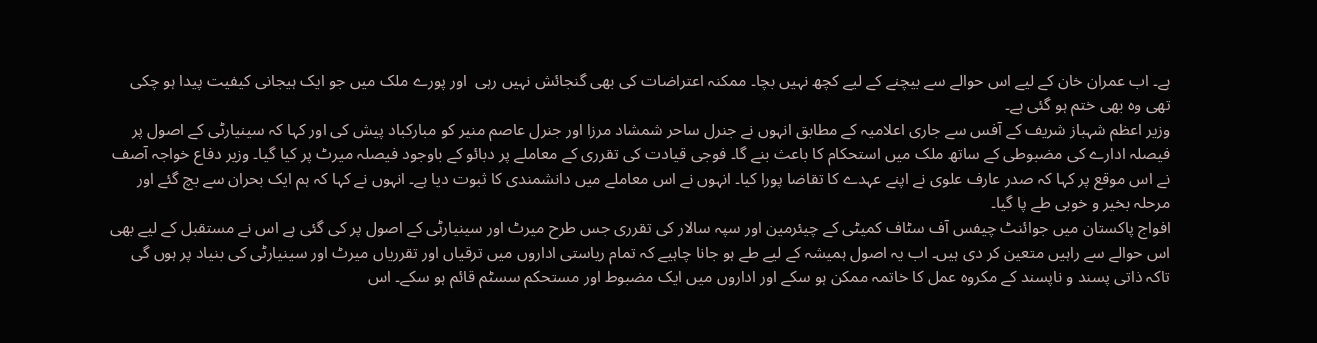ہے۔ اب عمران خان کے لیے اس حوالے سے بیچنے کے لیے کچھ نہیں بچا۔ ممکنہ اعتراضات کی بھی گنجائش نہیں رہی  اور پورے ملک میں جو ایک ہیجانی کیفیت پیدا ہو چکی تھی وہ بھی ختم ہو گئی ہے۔
وزیر اعظم شہباز شریف کے آفس سے جاری اعلامیہ کے مطابق انہوں نے جنرل ساحر شمشاد مرزا اور جنرل عاصم منیر کو مبارکباد پیش کی اور کہا کہ سینیارٹی کے اصول پر فیصلہ ادارے کی مضبوطی کے ساتھ ملک میں استحکام کا باعث بنے گا۔ فوجی قیادت کی تقرری کے معاملے پر دبائو کے باوجود فیصلہ میرٹ پر کیا گیا۔ وزیر دفاع خواجہ آصف نے اس موقع پر کہا کہ صدر عارف علوی نے اپنے عہدے کا تقاضا پورا کیا۔ انہوں نے اس معاملے میں دانشمندی کا ثبوت دیا ہے۔ انہوں نے کہا کہ ہم ایک بحران سے بچ گئے اور مرحلہ بخیر و خوبی طے پا گیا۔
افواج پاکستان میں جوائنٹ چیفس آف سٹاف کمیٹی کے چیئرمین اور سپہ سالار کی تقرری جس طرح میرٹ اور سینیارٹی کے اصول پر کی گئی ہے اس نے مستقبل کے لیے بھی اس حوالے سے راہیں متعین کر دی ہیں۔ اب یہ اصول ہمیشہ کے لیے طے ہو جانا چاہیے کہ تمام ریاستی اداروں میں ترقیاں اور تقرریاں میرٹ اور سینیارٹی کی بنیاد پر ہوں گی تاکہ ذاتی پسند و ناپسند کے مکروہ عمل کا خاتمہ ممکن ہو سکے اور اداروں میں ایک مضبوط اور مستحکم سسٹم قائم ہو سکے۔ اس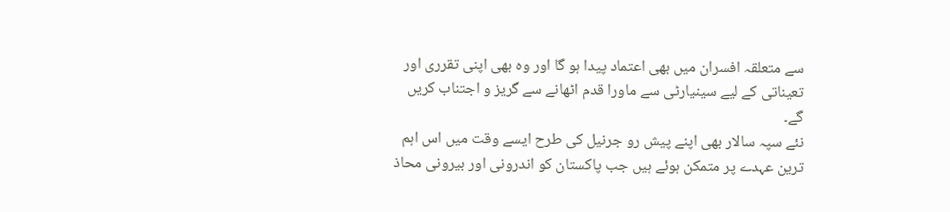سے متعلقہ افسران میں بھی اعتماد پیدا ہو گا اور وہ بھی اپنی تقرری اور تعیناتی کے لیے سینیارٹی سے ماورا قدم اٹھانے سے گریز و اجتناب کریں گے۔
نئے سپہ سالار بھی اپنے پیش رو جرنیل کی طرح ایسے وقت میں اس اہم ترین عہدے پر متمکن ہوئے ہیں جب پاکستان کو اندرونی اور بیرونی محاذ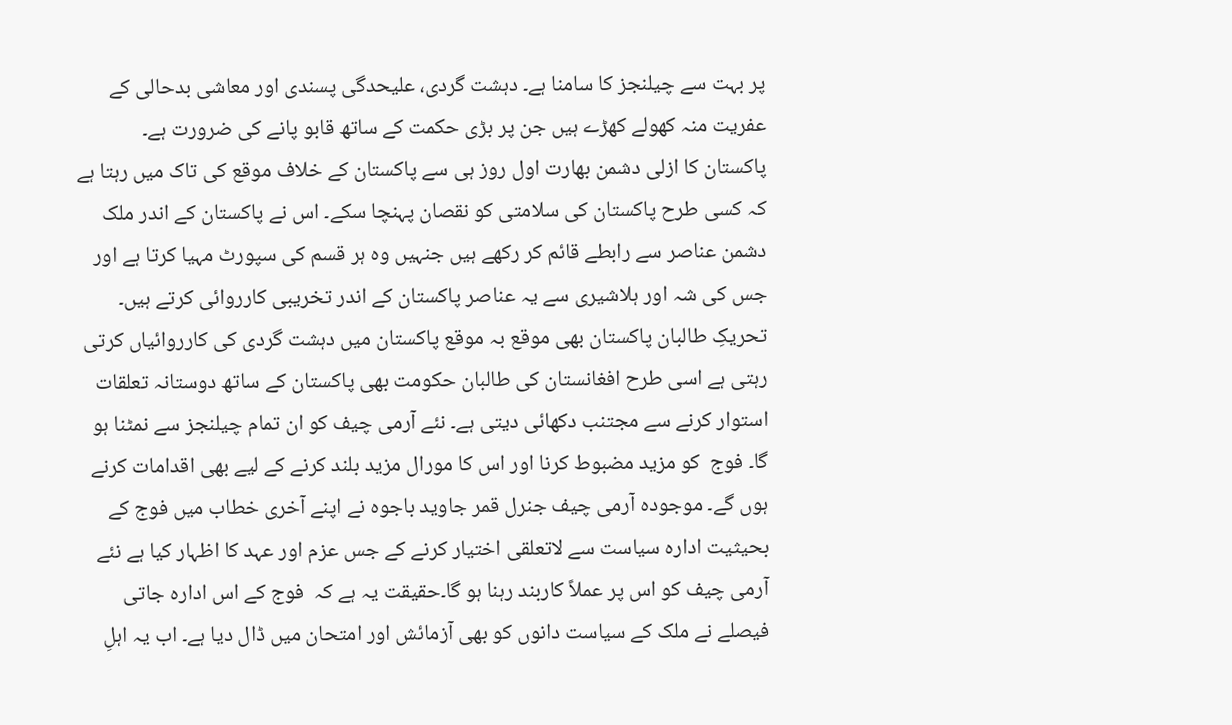پر بہت سے چیلنجز کا سامنا ہے۔ دہشت گردی، علیحدگی پسندی اور معاشی بدحالی کے عفریت منہ کھولے کھڑے ہیں جن پر بڑی حکمت کے ساتھ قابو پانے کی ضرورت ہے۔ پاکستان کا ازلی دشمن بھارت اول روز ہی سے پاکستان کے خلاف موقع کی تاک میں رہتا ہے کہ کسی طرح پاکستان کی سلامتی کو نقصان پہنچا سکے۔ اس نے پاکستان کے اندر ملک دشمن عناصر سے رابطے قائم کر رکھے ہیں جنہیں وہ ہر قسم کی سپورٹ مہیا کرتا ہے اور جس کی شہ اور ہلاشیری سے یہ عناصر پاکستان کے اندر تخریبی کارروائی کرتے ہیں۔ تحریکِ طالبان پاکستان بھی موقع بہ موقع پاکستان میں دہشت گردی کی کارروائیاں کرتی رہتی ہے اسی طرح افغانستان کی طالبان حکومت بھی پاکستان کے ساتھ دوستانہ تعلقات استوار کرنے سے مجتنب دکھائی دیتی ہے۔ نئے آرمی چیف کو ان تمام چیلنجز سے نمٹنا ہو گا۔ فوج  کو مزید مضبوط کرنا اور اس کا مورال مزید بلند کرنے کے لیے بھی اقدامات کرنے ہوں گے۔ موجودہ آرمی چیف جنرل قمر جاوید باجوہ نے اپنے آخری خطاب میں فوج کے بحیثیت ادارہ سیاست سے لاتعلقی اختیار کرنے کے جس عزم اور عہد کا اظہار کیا ہے نئے آرمی چیف کو اس پر عملاً کاربند رہنا ہو گا۔حقیقت یہ ہے کہ  فوج کے اس ادارہ جاتی فیصلے نے ملک کے سیاست دانوں کو بھی آزمائش اور امتحان میں ڈال دیا ہے۔ اب یہ اہلِ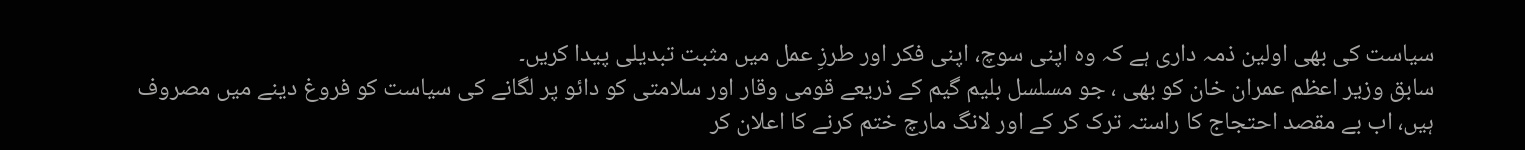سیاست کی بھی اولین ذمہ داری ہے کہ وہ اپنی سوچ، اپنی فکر اور طرزِ عمل میں مثبت تبدیلی پیدا کریں۔
سابق وزیر اعظم عمران خان کو بھی ، جو مسلسل بلیم گیم کے ذریعے قومی وقار اور سلامتی کو دائو پر لگانے کی سیاست کو فروغ دینے میں مصروف ہیں، اب بے مقصد احتجاج کا راستہ ترک کر کے اور لانگ مارچ ختم کرنے کا اعلان کر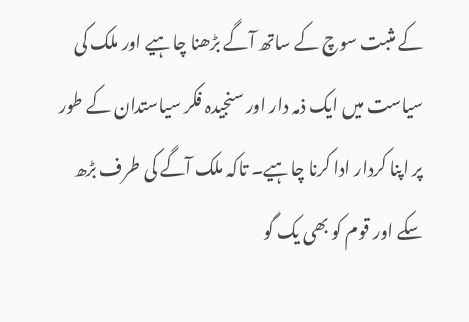کے مثبت سوچ کے ساتھ آگے بڑھنا چاہیے اور ملک کی سیاست میں ایک ذمہ دار اور سنجیدہ فکر سیاستدان کے طور پر اپنا کردار ادا کرنا چاہیے۔ تاکہ ملک آگے کی طرف بڑھ سکے اور قوم کو بھی یک گو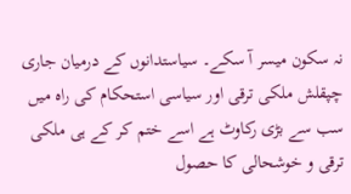نہ سکون میسر آ سکے۔ سیاستدانوں کے درمیان جاری چپقلش ملکی ترقی اور سیاسی استحکام کی راہ میں سب سے بڑی رکاوٹ ہے اسے ختم کر کے ہی ملکی ترقی و خوشحالی کا حصول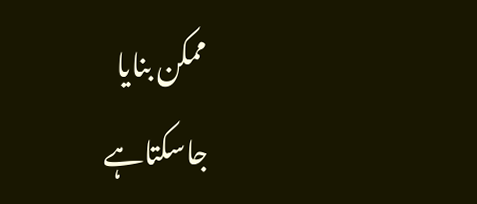ممکن بنایا جاسکتاہے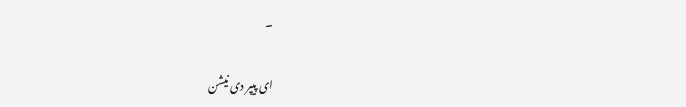۔

ای پیپر دی نیشن